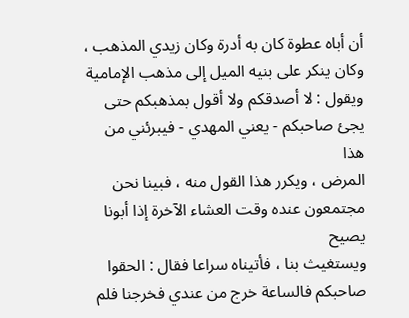أن أباه عطوة كان به أدرة وكان زيدي المذهب ، وكان ينكر على بنيه الميل إلى مذهب الإمامية
ويقول : لا أصدقكم ولا أقول بمذهبكم حتى يجئ صاحبكم - يعني المهدي - فيبرئني من هذا
المرض ، ويكرر هذا القول منه ، فبينا نحن مجتمعون عنده وقت العشاء الآخرة إذا أبونا يصيح
ويستغيث بنا ، فأتيناه سراعا فقال : الحقوا صاحبكم فالساعة خرج من عندي فخرجنا فلم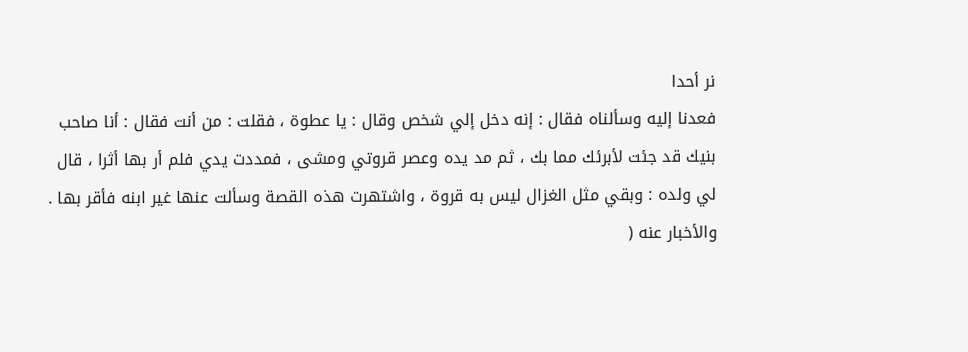نر أحدا
فعدنا إليه وسألناه فقال : إنه دخل إلي شخص وقال : يا عطوة ، فقلت : من أنت فقال : أنا صاحب
بنيك قد جئت لأبرئك مما بك ، ثم مد يده وعصر قروتي ومشى ، فمددت يدي فلم أر بها أثرا ، قال
لي ولده : وبقي مثل الغزال ليس به قروة ، واشتهرت هذه القصة وسألت عنها غير ابنه فأقر بها .
والأخبار عنه (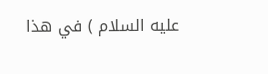عليه السلام ) في هذا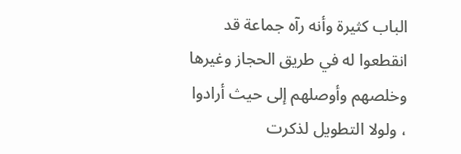الباب كثيرة وأنه رآه جماعة قد انقطعوا له في طريق الحجاز وغيرها
وخلصهم وأوصلهم إلى حيث أرادوا ، ولولا التطويل لذكرت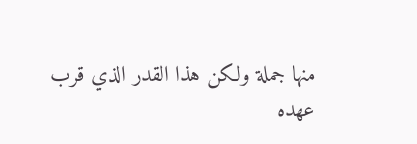منها جملة ولكن هذا القدر الذي قرب
عهده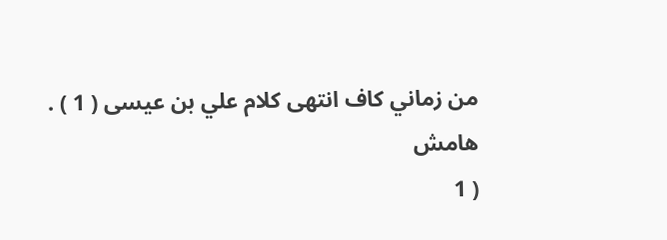من زماني كاف انتهى كلام علي بن عيسى ( 1 ) .
هامش
( 1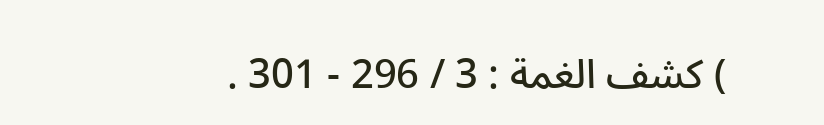) كشف الغمة : 3 / 296 - 301 .